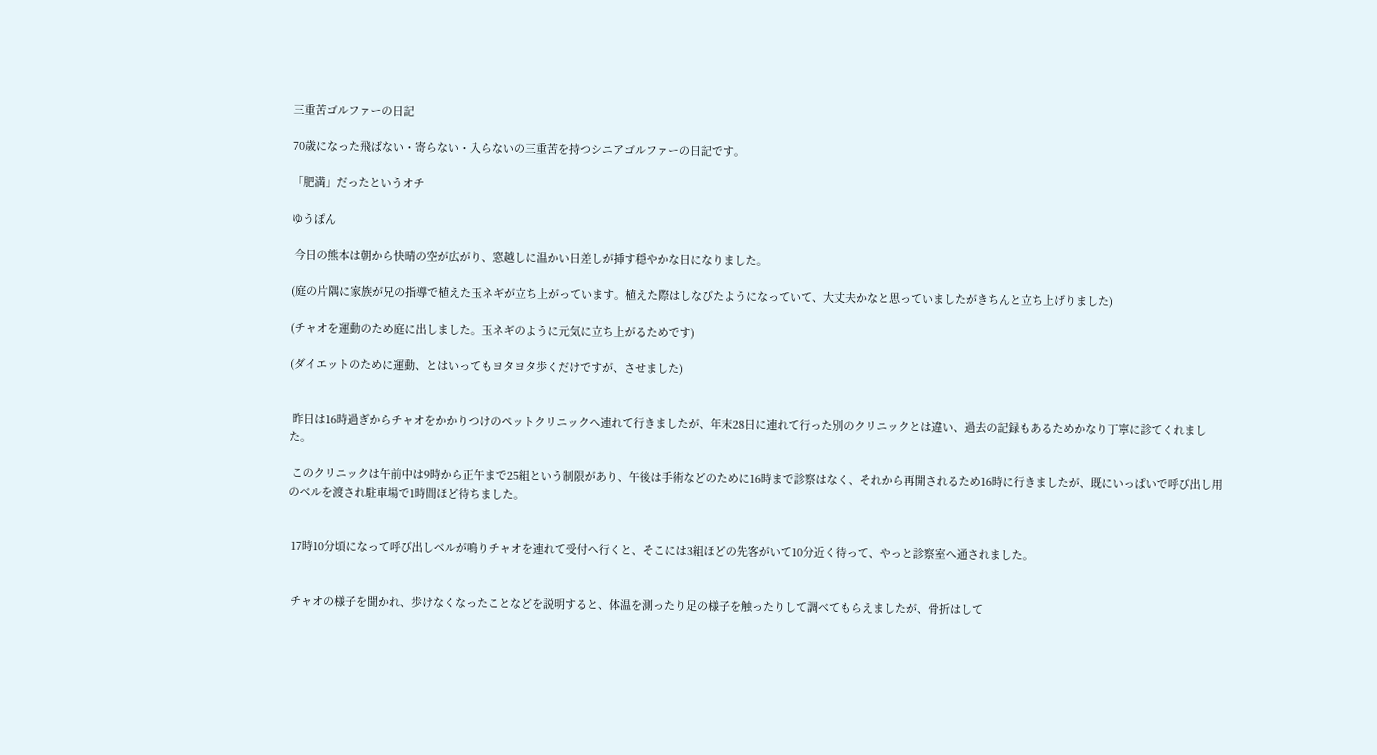三重苦ゴルファーの日記

70歳になった飛ばない・寄らない・入らないの三重苦を持つシニアゴルファーの日記です。

「肥満」だったというオチ

ゆうぽん

 今日の熊本は朝から快晴の空が広がり、窓越しに温かい日差しが挿す穏やかな日になりました。

(庭の片隅に家族が兄の指導で植えた玉ネギが立ち上がっています。植えた際はしなびたようになっていて、大丈夫かなと思っていましたがきちんと立ち上げりました)

(チャオを運動のため庭に出しました。玉ネギのように元気に立ち上がるためです)

(ダイエットのために運動、とはいってもヨタヨタ歩くだけですが、させました)


 昨日は16時過ぎからチャオをかかりつけのペットクリニックへ連れて行きましたが、年末28日に連れて行った別のクリニックとは違い、過去の記録もあるためかなり丁寧に診てくれました。

 このクリニックは午前中は9時から正午まで25組という制限があり、午後は手術などのために16時まで診察はなく、それから再開されるため16時に行きましたが、既にいっぱいで呼び出し用のベルを渡され駐車場で1時間ほど待ちました。


 17時10分頃になって呼び出しベルが鳴りチャオを連れて受付へ行くと、そこには3組ほどの先客がいて10分近く待って、やっと診察室へ通されました。


 チャオの様子を聞かれ、歩けなくなったことなどを説明すると、体温を測ったり足の様子を触ったりして調べてもらえましたが、骨折はして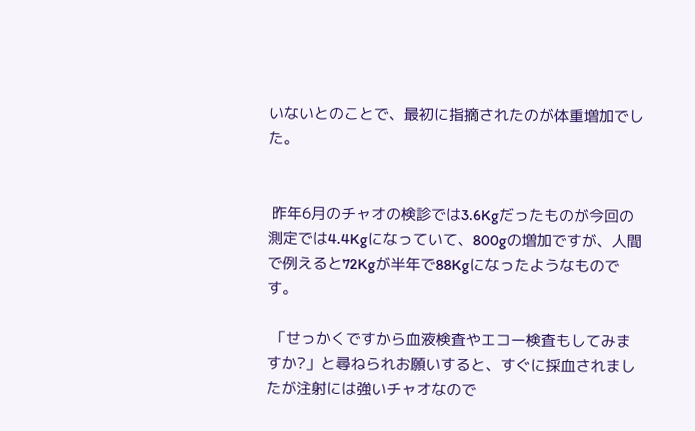いないとのことで、最初に指摘されたのが体重増加でした。


 昨年6月のチャオの検診では3.6Kgだったものが今回の測定では4.4Kgになっていて、800gの増加ですが、人間で例えると72Kgが半年で88Kgになったようなものです。

 「せっかくですから血液検査やエコー検査もしてみますか?」と尋ねられお願いすると、すぐに採血されましたが注射には強いチャオなので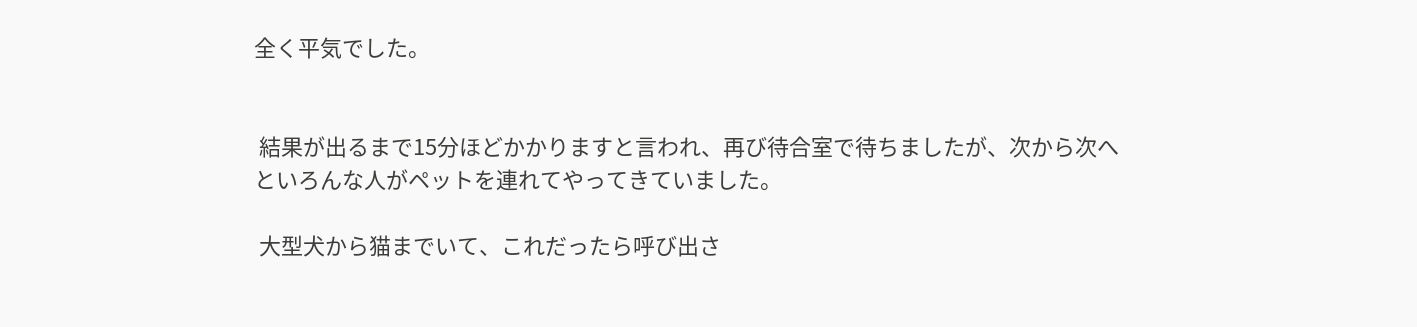全く平気でした。


 結果が出るまで15分ほどかかりますと言われ、再び待合室で待ちましたが、次から次へといろんな人がペットを連れてやってきていました。

 大型犬から猫までいて、これだったら呼び出さ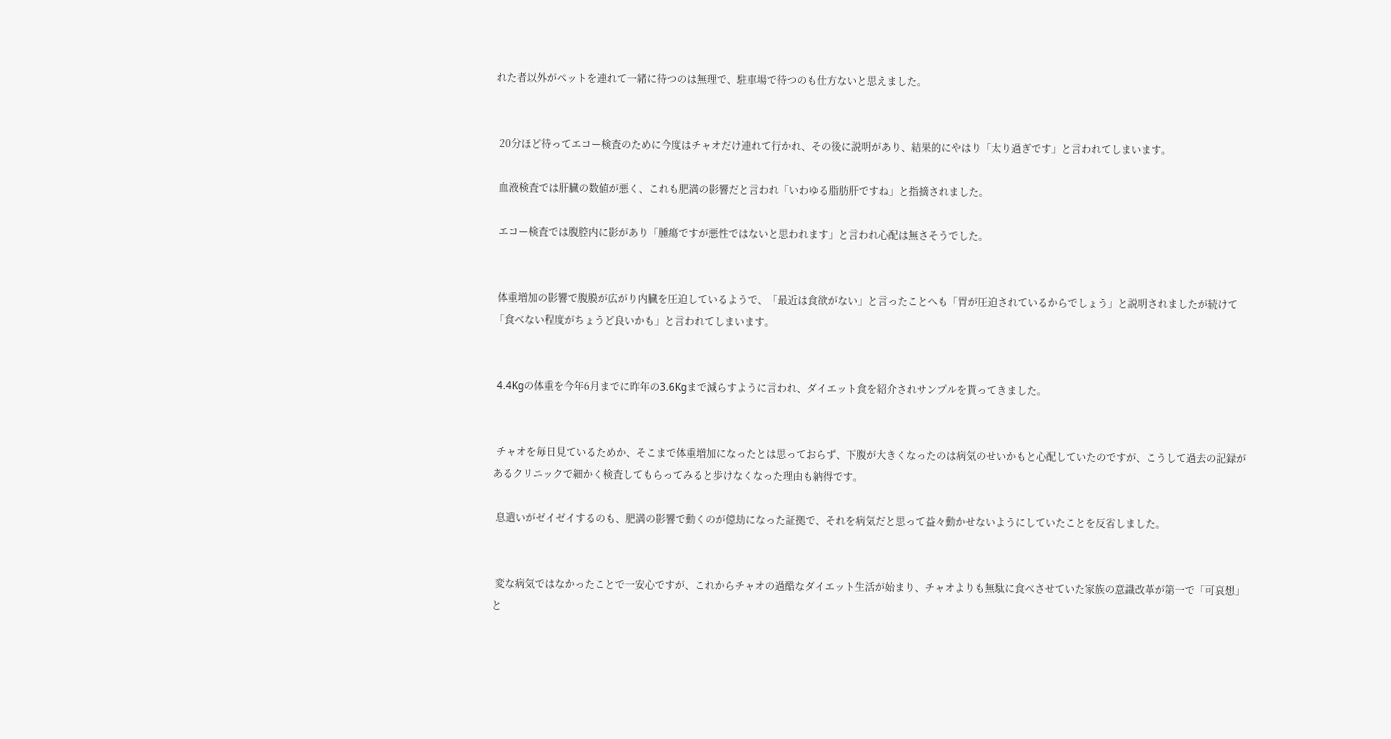れた者以外がペットを連れて一緒に待つのは無理で、駐車場で待つのも仕方ないと思えました。


 20分ほど待ってエコー検査のために今度はチャオだけ連れて行かれ、その後に説明があり、結果的にやはり「太り過ぎです」と言われてしまいます。

 血液検査では肝臓の数値が悪く、これも肥満の影響だと言われ「いわゆる脂肪肝ですね」と指摘されました。

 エコー検査では腹腔内に影があり「腫瘍ですが悪性ではないと思われます」と言われ心配は無さそうでした。


 体重増加の影響で腹膜が広がり内臓を圧迫しているようで、「最近は食欲がない」と言ったことへも「胃が圧迫されているからでしょう」と説明されましたが続けて「食べない程度がちょうど良いかも」と言われてしまいます。


 4.4Kgの体重を今年6月までに昨年の3.6Kgまで減らすように言われ、ダイエット食を紹介されサンプルを貰ってきました。


 チャオを毎日見ているためか、そこまで体重増加になったとは思っておらず、下腹が大きくなったのは病気のせいかもと心配していたのですが、こうして過去の記録があるクリニックで細かく検査してもらってみると歩けなくなった理由も納得です。

 息遣いがゼイゼイするのも、肥満の影響で動くのが億劫になった証拠で、それを病気だと思って益々動かせないようにしていたことを反省しました。


 変な病気ではなかったことで一安心ですが、これからチャオの過酷なダイエット生活が始まり、チャオよりも無駄に食べさせていた家族の意識改革が第一で「可哀想」と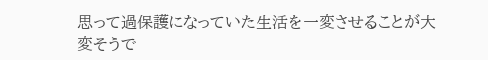思って過保護になっていた生活を一変させることが大変そうで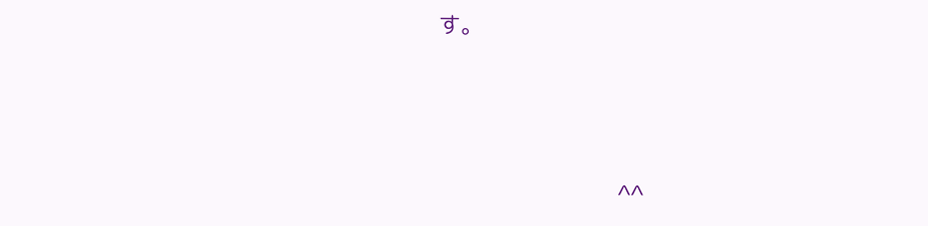す。



                              ^^